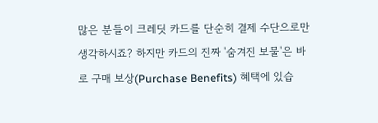많은 분들이 크레딧 카드를 단순히 결제 수단으로만 생각하시죠? 하지만 카드의 진짜 '숨겨진 보물'은 바로 구매 보상(Purchase Benefits) 혜택에 있습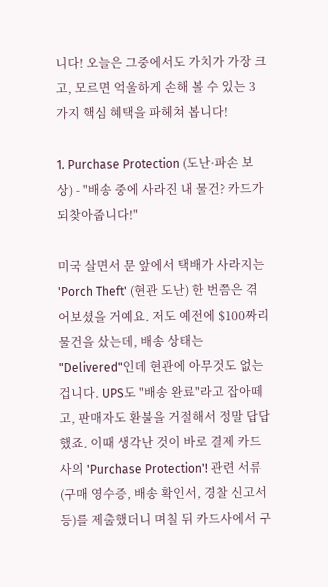니다! 오늘은 그중에서도 가치가 가장 크고, 모르면 억울하게 손해 볼 수 있는 3가지 핵심 혜택을 파헤쳐 봅니다!

1. Purchase Protection (도난·파손 보상) - "배송 중에 사라진 내 물건? 카드가 되찾아줍니다!"

미국 살면서 문 앞에서 택배가 사라지는 'Porch Theft' (현관 도난) 한 번쯤은 겪어보셨을 거예요. 저도 예전에 $100짜리 물건을 샀는데, 배송 상태는 "Delivered"인데 현관에 아무것도 없는 겁니다. UPS도 "배송 완료"라고 잡아떼고, 판매자도 환불을 거절해서 정말 답답했죠. 이때 생각난 것이 바로 결제 카드사의 'Purchase Protection'! 관련 서류(구매 영수증, 배송 확인서, 경찰 신고서 등)를 제출했더니 며칠 뒤 카드사에서 구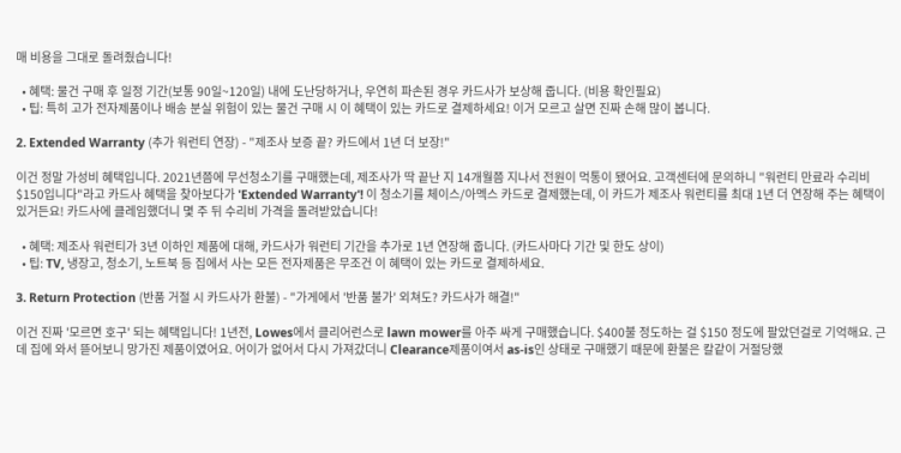매 비용을 그대로 돌려줬습니다!

  • 혜택: 물건 구매 후 일정 기간(보통 90일~120일) 내에 도난당하거나, 우연히 파손된 경우 카드사가 보상해 줍니다. (비용 확인필요)
  • 팁: 특히 고가 전자제품이나 배송 분실 위험이 있는 물건 구매 시 이 혜택이 있는 카드로 결제하세요! 이거 모르고 살면 진짜 손해 많이 봅니다.

2. Extended Warranty (추가 워런티 연장) - "제조사 보증 끝? 카드에서 1년 더 보장!"

이건 정말 가성비 혜택입니다. 2021년쯤에 무선청소기를 구매했는데, 제조사가 딱 끝난 지 14개월쯤 지나서 전원이 먹통이 됐어요. 고객센터에 문의하니 "워런티 만료라 수리비 $150입니다"라고 카드사 혜택을 찾아보다가 'Extended Warranty'! 이 청소기를 체이스/아멕스 카드로 결제했는데, 이 카드가 제조사 워런티를 최대 1년 더 연장해 주는 혜택이 있거든요! 카드사에 클레임했더니 몇 주 뒤 수리비 가격을 돌려받았습니다!

  • 혜택: 제조사 워런티가 3년 이하인 제품에 대해, 카드사가 워런티 기간을 추가로 1년 연장해 줍니다. (카드사마다 기간 및 한도 상이)
  • 팁: TV, 냉장고, 청소기, 노트북 등 집에서 사는 모든 전자제품은 무조건 이 혜택이 있는 카드로 결제하세요.

3. Return Protection (반품 거절 시 카드사가 환불) - "가게에서 '반품 불가' 외쳐도? 카드사가 해결!"

이건 진짜 '모르면 호구' 되는 혜택입니다! 1년전, Lowes에서 클리어런스로 lawn mower를 아주 싸게 구매했습니다. $400불 정도하는 걸 $150 정도에 팔았던걸로 기억해요. 근데 집에 와서 뜯어보니 망가진 제품이였어요. 어이가 없어서 다시 가져갔더니 Clearance제품이여서 as-is인 상태로 구매했기 때문에 환불은 칼같이 거절당했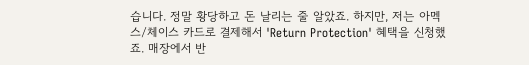습니다. 정말 황당하고 돈 날리는 줄 알았죠. 하지만, 저는 아멕스/체이스 카드로 결제해서 'Return Protection' 혜택을 신청했죠. 매장에서 반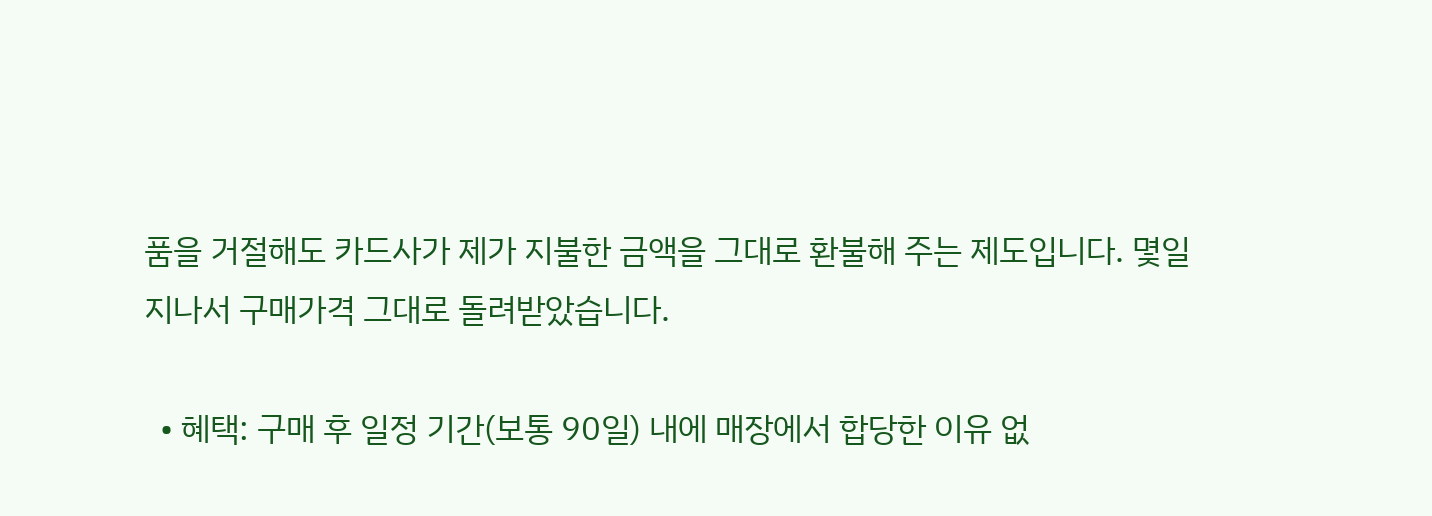품을 거절해도 카드사가 제가 지불한 금액을 그대로 환불해 주는 제도입니다. 몇일 지나서 구매가격 그대로 돌려받았습니다.

  • 혜택: 구매 후 일정 기간(보통 90일) 내에 매장에서 합당한 이유 없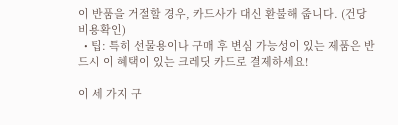이 반품을 거절할 경우, 카드사가 대신 환불해 줍니다. (건당 비용확인)
  • 팁: 특히 선물용이나 구매 후 변심 가능성이 있는 제품은 반드시 이 혜택이 있는 크레딧 카드로 결제하세요!

이 세 가지 구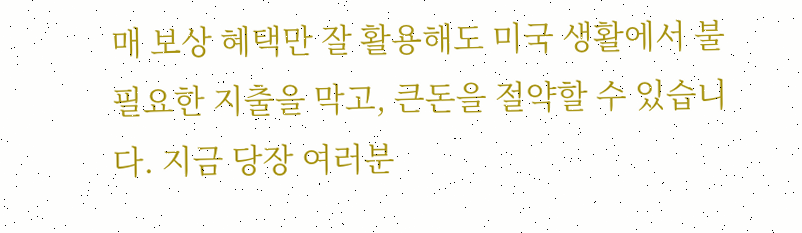매 보상 혜택만 잘 활용해도 미국 생활에서 불필요한 지출을 막고, 큰돈을 절약할 수 있습니다. 지금 당장 여러분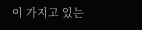이 가지고 있는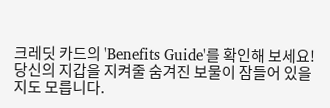크레딧 카드의 'Benefits Guide'를 확인해 보세요! 당신의 지갑을 지켜줄 숨겨진 보물이 잠들어 있을지도 모릅니다.